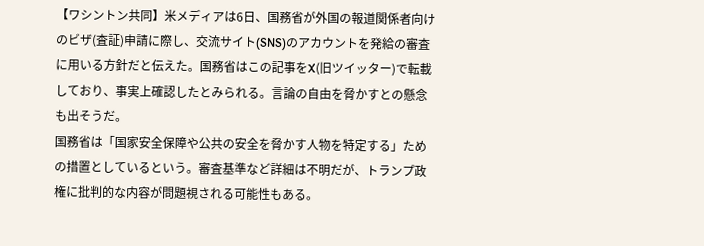【ワシントン共同】米メディアは6日、国務省が外国の報道関係者向けのビザ(査証)申請に際し、交流サイト(SNS)のアカウントを発給の審査に用いる方針だと伝えた。国務省はこの記事をX(旧ツイッター)で転載しており、事実上確認したとみられる。言論の自由を脅かすとの懸念も出そうだ。
国務省は「国家安全保障や公共の安全を脅かす人物を特定する」ための措置としているという。審査基準など詳細は不明だが、トランプ政権に批判的な内容が問題視される可能性もある。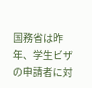国務省は昨年、学生ビザの申請者に対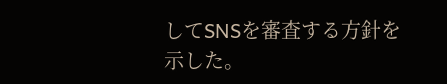してSNSを審査する方針を示した。